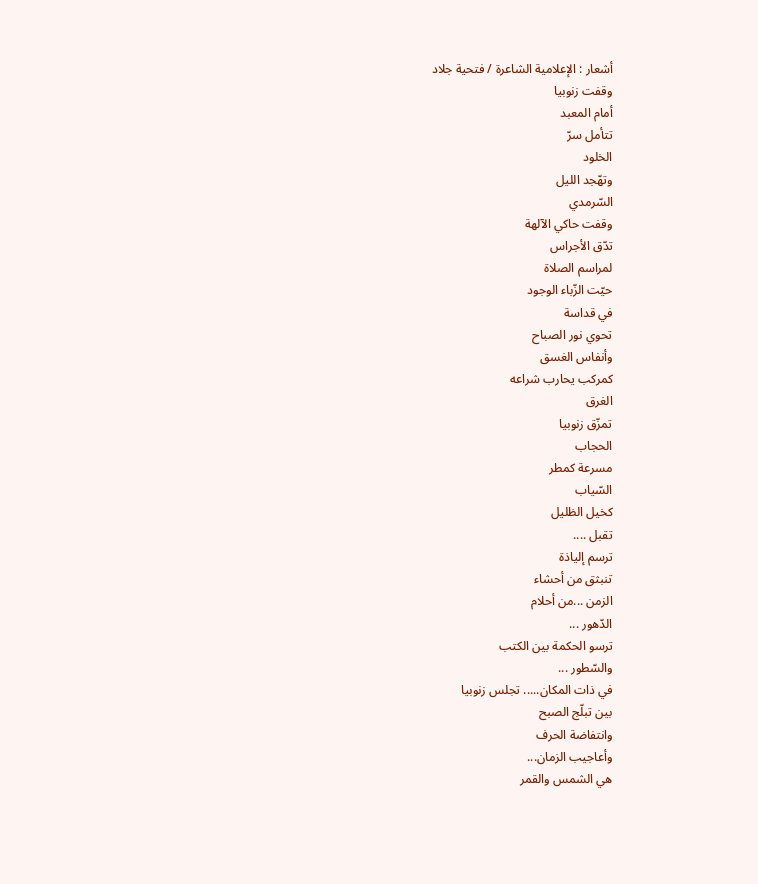أشعار : الإعلامية الشاعرة / فتحية جلاد
وقفت زنوبيا
أمام المعبد
تتأمل سرّ
الخلود
وتهّجد الليل
السّرمدي
وقفت حاكي الآلهة
تدّق الأجراس
لمراسم الصلاة
حيّت الزّباء الوجود
في قداسة
تحوي نور الصباح
وأنفاس الغسق
كمركب يحارب شراعه
الغرق
تمزّق زنوبيا
الحجاب
مسرعة كمطر
السّياب
كخيل الظليل
تقبل ....
ترسم إلياذة
تنبثق من أحشاء
الزمن ...من أحلام
الدّهور ...
ترسو الحكمة بين الكتب
والسّطور ...
في ذات المكان..... تجلس زنوبيا
بين تبلّج الصبح
وانتفاضة الحرف
وأعاجيب الزمان...
هي الشمس والقمر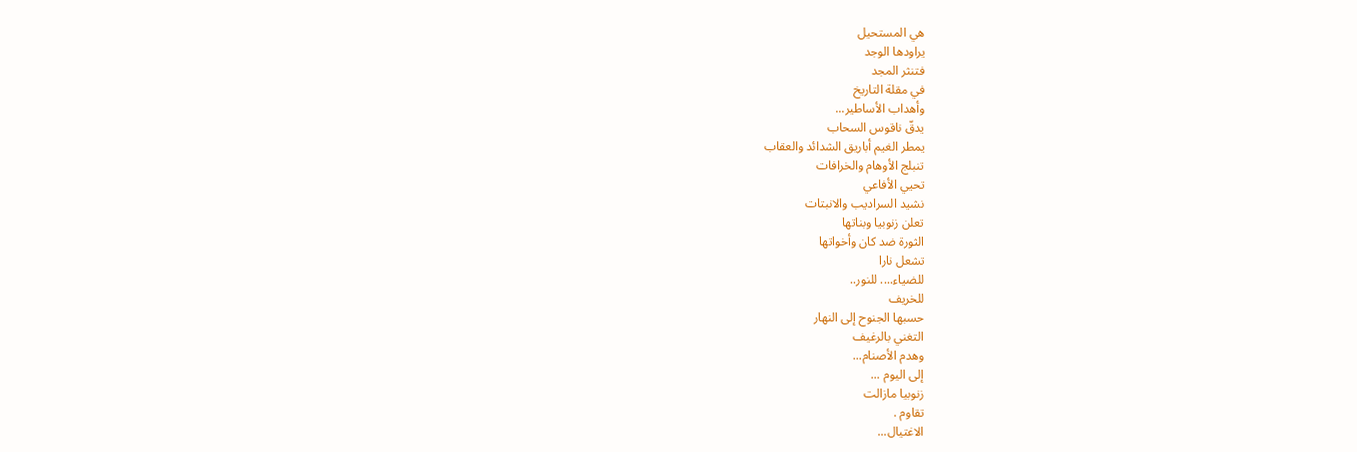هي المستحيل
يراودها الوجد
فتنثر المجد
في مقلة التاريخ
وأهداب الأساطير...
يدقّ ناقوس السحاب
يمطر الغيم أباريق الشدائد والعقاب
تنبلج الأوهام والخرافات
تحيي الأفاعي
نشيد السراديب والانبتات
تعلن زنوبيا وبناتها
الثورة ضد كان وأخواتها
تشعل نارا
للضياء.... للنور..
للخريف
حسبها الجنوح إلى النهار
التغني بالرغيف
وهدم الأصنام...
إلى اليوم ...
زنوبيا مازالت
تقاوم .
الاغتيال...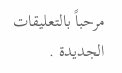مرحباً بالتعليقات الجديدة .